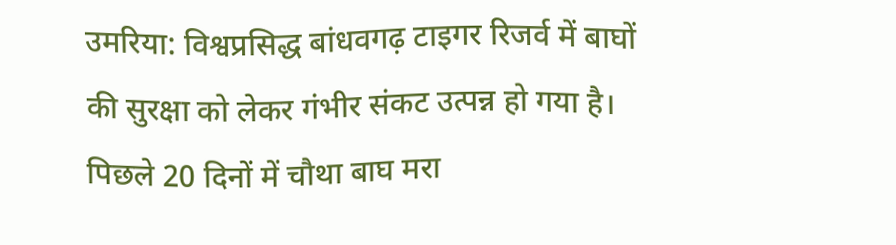उमरिया: विश्वप्रसिद्ध बांधवगढ़ टाइगर रिजर्व में बाघों की सुरक्षा को लेकर गंभीर संकट उत्पन्न हो गया है। पिछले 20 दिनों में चौथा बाघ मरा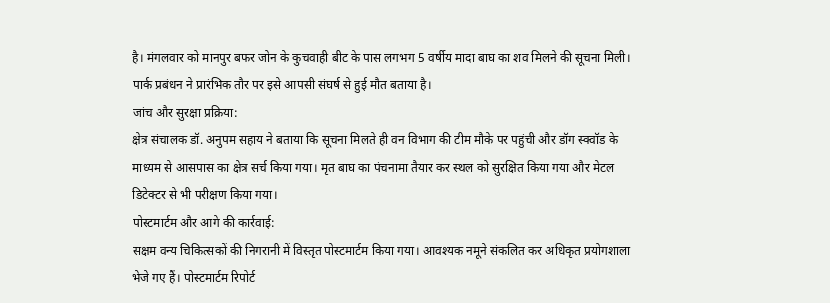है। मंगलवार को मानपुर बफर जोन के कुचवाही बीट के पास लगभग 5 वर्षीय मादा बाघ का शव मिलने की सूचना मिली। पार्क प्रबंधन ने प्रारंभिक तौर पर इसे आपसी संघर्ष से हुई मौत बताया है।
जांच और सुरक्षा प्रक्रिया:
क्षेत्र संचालक डॉ. अनुपम सहाय ने बताया कि सूचना मिलते ही वन विभाग की टीम मौके पर पहुंची और डॉग स्क्वॉड के माध्यम से आसपास का क्षेत्र सर्च किया गया। मृत बाघ का पंचनामा तैयार कर स्थल को सुरक्षित किया गया और मेटल डिटेक्टर से भी परीक्षण किया गया।
पोस्टमार्टम और आगे की कार्रवाई:
सक्षम वन्य चिकित्सकों की निगरानी में विस्तृत पोस्टमार्टम किया गया। आवश्यक नमूने संकलित कर अधिकृत प्रयोगशाला भेजे गए हैं। पोस्टमार्टम रिपोर्ट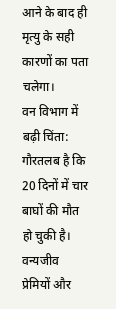आने के बाद ही मृत्यु के सही कारणों का पता चलेगा।
वन विभाग में बढ़ी चिंता:
गौरतलब है कि 20 दिनों में चार बाघों की मौत हो चुकी है। वन्यजीव प्रेमियों और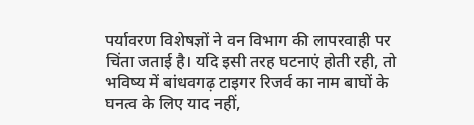पर्यावरण विशेषज्ञों ने वन विभाग की लापरवाही पर चिंता जताई है। यदि इसी तरह घटनाएं होती रही, तो भविष्य में बांधवगढ़ टाइगर रिजर्व का नाम बाघों के घनत्व के लिए याद नहीं,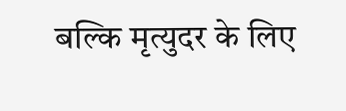बल्कि मृत्युदर के लिए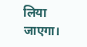लिया जाएगा।